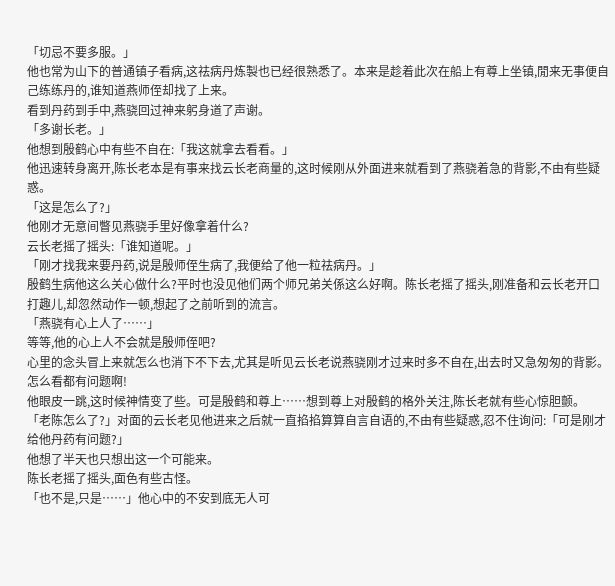「切忌不要多服。」
他也常为山下的普通镇子看病,这祛病丹炼製也已经很熟悉了。本来是趁着此次在船上有尊上坐镇,閒来无事便自己练练丹的,谁知道燕师侄却找了上来。
看到丹药到手中,燕骁回过神来躬身道了声谢。
「多谢长老。」
他想到殷鹤心中有些不自在:「我这就拿去看看。」
他迅速转身离开,陈长老本是有事来找云长老商量的,这时候刚从外面进来就看到了燕骁着急的背影,不由有些疑惑。
「这是怎么了?」
他刚才无意间瞥见燕骁手里好像拿着什么?
云长老摇了摇头:「谁知道呢。」
「刚才找我来要丹药,说是殷师侄生病了,我便给了他一粒祛病丹。」
殷鹤生病他这么关心做什么?平时也没见他们两个师兄弟关係这么好啊。陈长老摇了摇头,刚准备和云长老开口打趣儿,却忽然动作一顿,想起了之前听到的流言。
「燕骁有心上人了……」
等等,他的心上人不会就是殷师侄吧?
心里的念头冒上来就怎么也消下不下去,尤其是听见云长老说燕骁刚才过来时多不自在,出去时又急匆匆的背影。
怎么看都有问题啊!
他眼皮一跳,这时候神情变了些。可是殷鹤和尊上……想到尊上对殷鹤的格外关注,陈长老就有些心惊胆颤。
「老陈怎么了?」对面的云长老见他进来之后就一直掐掐算算自言自语的,不由有些疑惑,忍不住询问:「可是刚才给他丹药有问题?」
他想了半天也只想出这一个可能来。
陈长老摇了摇头,面色有些古怪。
「也不是,只是……」他心中的不安到底无人可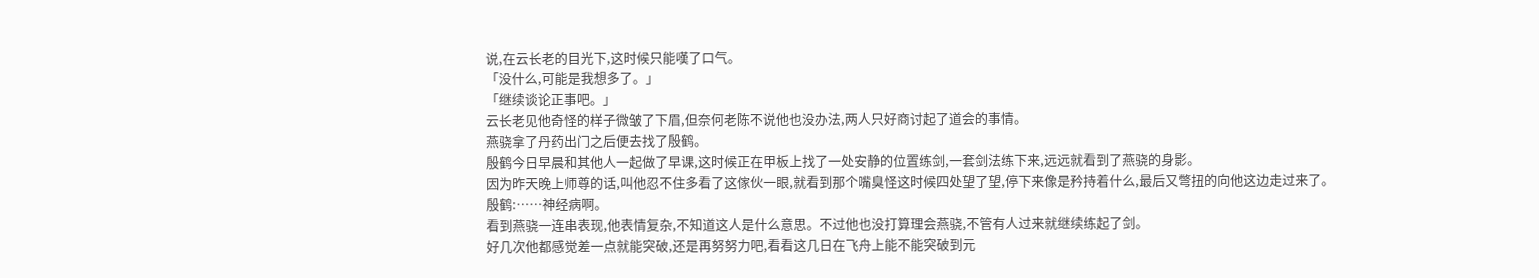说,在云长老的目光下,这时候只能嘆了口气。
「没什么,可能是我想多了。」
「继续谈论正事吧。」
云长老见他奇怪的样子微皱了下眉,但奈何老陈不说他也没办法,两人只好商讨起了道会的事情。
燕骁拿了丹药出门之后便去找了殷鹤。
殷鹤今日早晨和其他人一起做了早课,这时候正在甲板上找了一处安静的位置练剑,一套剑法练下来,远远就看到了燕骁的身影。
因为昨天晚上师尊的话,叫他忍不住多看了这傢伙一眼,就看到那个嘴臭怪这时候四处望了望,停下来像是矜持着什么,最后又彆扭的向他这边走过来了。
殷鹤:……神经病啊。
看到燕骁一连串表现,他表情复杂,不知道这人是什么意思。不过他也没打算理会燕骁,不管有人过来就继续练起了剑。
好几次他都感觉差一点就能突破,还是再努努力吧,看看这几日在飞舟上能不能突破到元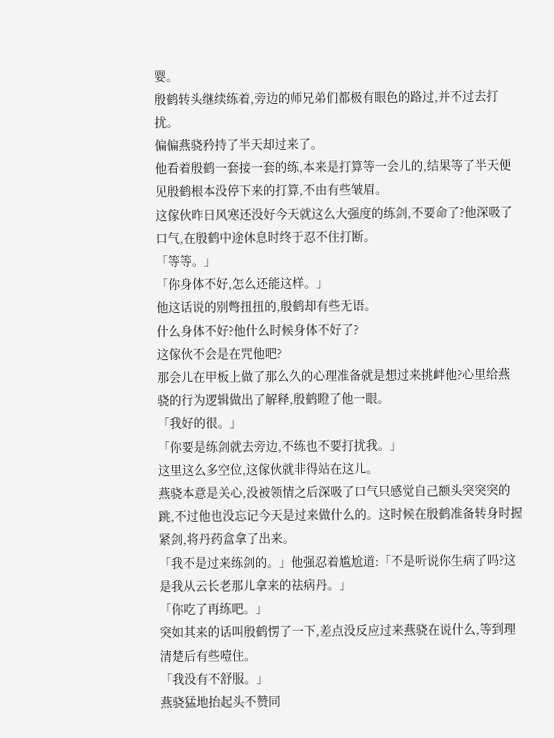婴。
殷鹤转头继续练着,旁边的师兄弟们都极有眼色的路过,并不过去打扰。
偏偏燕骁矜持了半天却过来了。
他看着殷鹤一套接一套的练,本来是打算等一会儿的,结果等了半天便见殷鹤根本没停下来的打算,不由有些皱眉。
这傢伙昨日风寒还没好今天就这么大强度的练剑,不要命了?他深吸了口气,在殷鹤中途休息时终于忍不住打断。
「等等。」
「你身体不好,怎么还能这样。」
他这话说的别彆扭扭的,殷鹤却有些无语。
什么身体不好?他什么时候身体不好了?
这傢伙不会是在咒他吧?
那会儿在甲板上做了那么久的心理准备就是想过来挑衅他?心里给燕骁的行为逻辑做出了解释,殷鹤瞪了他一眼。
「我好的很。」
「你要是练剑就去旁边,不练也不要打扰我。」
这里这么多空位,这傢伙就非得站在这儿。
燕骁本意是关心,没被领情之后深吸了口气只感觉自己额头突突突的跳,不过他也没忘记今天是过来做什么的。这时候在殷鹤准备转身时握紧剑,将丹药盒拿了出来。
「我不是过来练剑的。」他强忍着尴尬道:「不是听说你生病了吗?这是我从云长老那儿拿来的祛病丹。」
「你吃了再练吧。」
突如其来的话叫殷鹤愣了一下,差点没反应过来燕骁在说什么,等到理清楚后有些噎住。
「我没有不舒服。」
燕骁猛地抬起头不赞同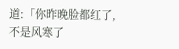道:「你昨晚脸都红了,不是风寒了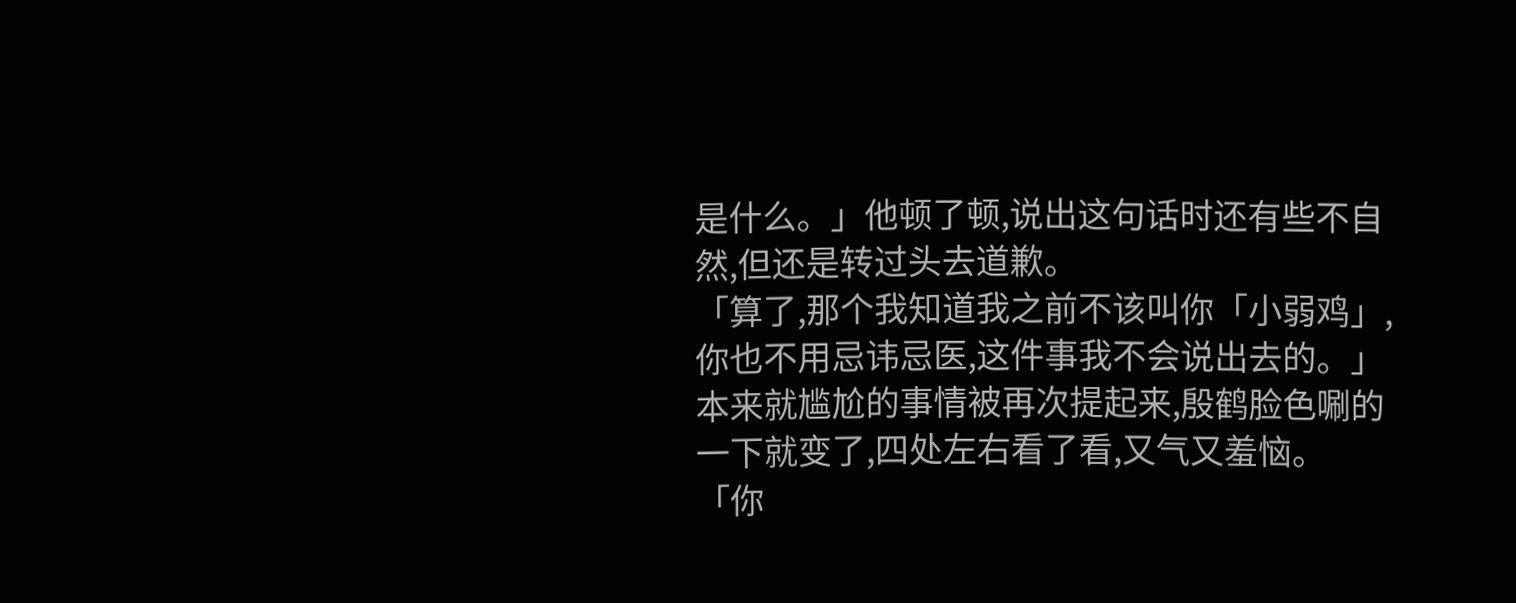是什么。」他顿了顿,说出这句话时还有些不自然,但还是转过头去道歉。
「算了,那个我知道我之前不该叫你「小弱鸡」,你也不用忌讳忌医,这件事我不会说出去的。」
本来就尴尬的事情被再次提起来,殷鹤脸色唰的一下就变了,四处左右看了看,又气又羞恼。
「你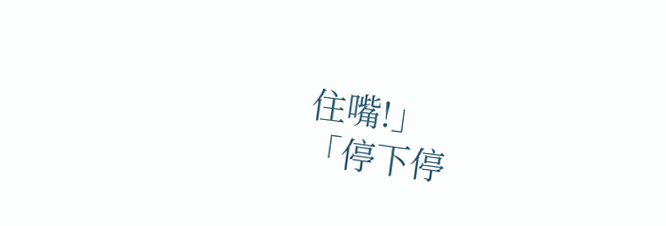住嘴!」
「停下停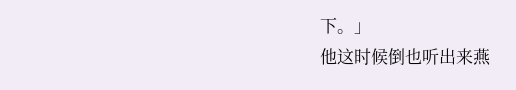下。」
他这时候倒也听出来燕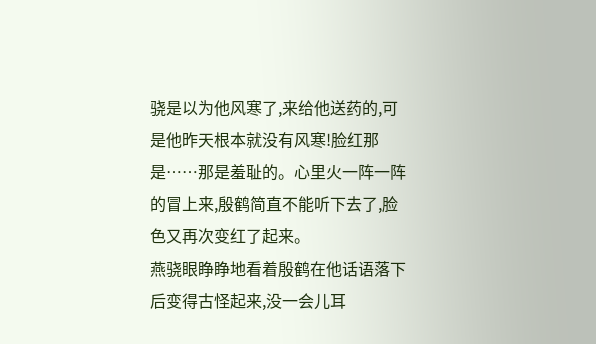骁是以为他风寒了,来给他送药的,可是他昨天根本就没有风寒!脸红那是……那是羞耻的。心里火一阵一阵的冒上来,殷鹤简直不能听下去了,脸色又再次变红了起来。
燕骁眼睁睁地看着殷鹤在他话语落下后变得古怪起来,没一会儿耳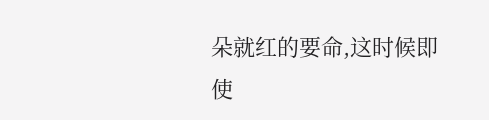朵就红的要命,这时候即使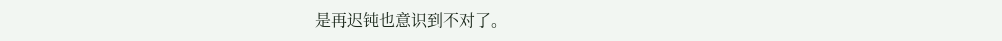是再迟钝也意识到不对了。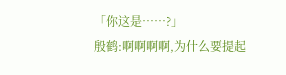「你这是……?」
殷鹤:啊啊啊啊,为什么要提起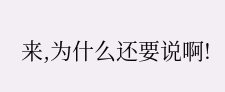来,为什么还要说啊!